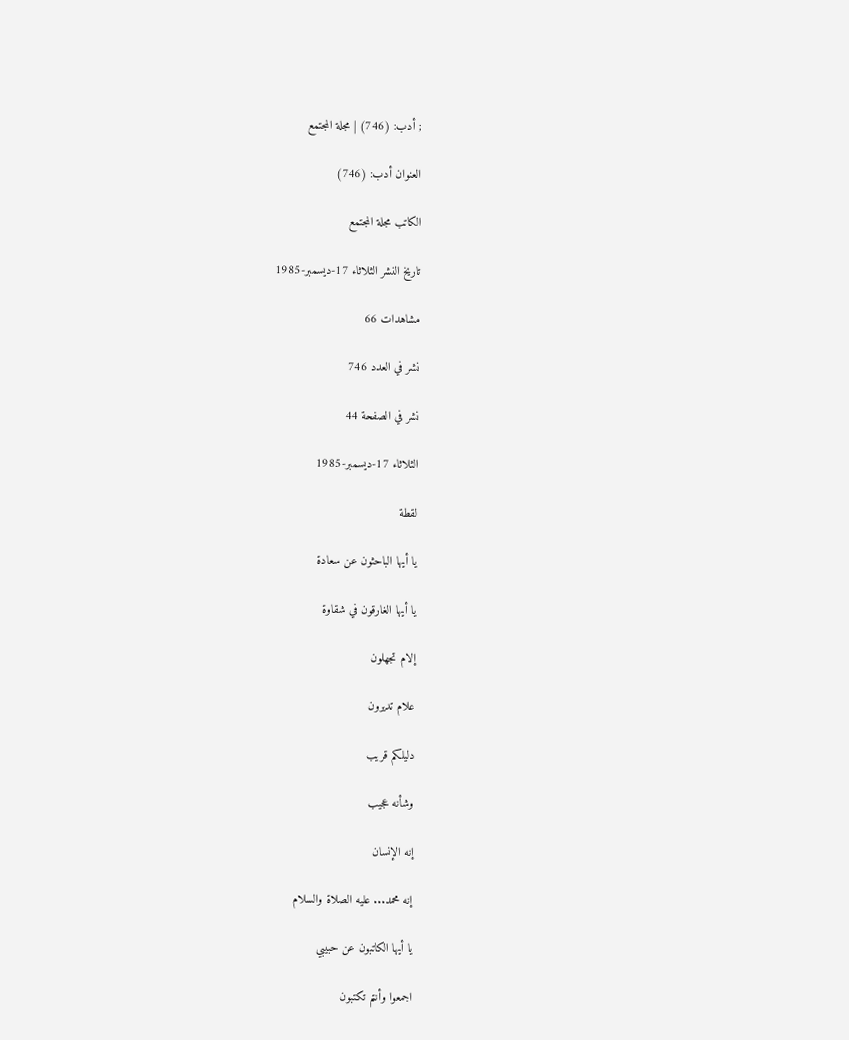; أدب: (746) | مجلة المجتمع

العنوان أدب: (746)

الكاتب مجلة المجتمع

تاريخ النشر الثلاثاء 17-ديسمبر-1985

مشاهدات 66

نشر في العدد 746

نشر في الصفحة 44

الثلاثاء 17-ديسمبر-1985

لقطة

يا أيها الباحثون عن سعادة

يا أيها الغارقون في شقاوة

إلام تجهلون

علام تديرون

دليلكم قريب

وشأنه عجيب

إنه الإنسان

إنه محمد... عليه الصلاة والسلام

يا أيها الكاتبون عن حبيبي

اجمعوا وأنتم تكتبون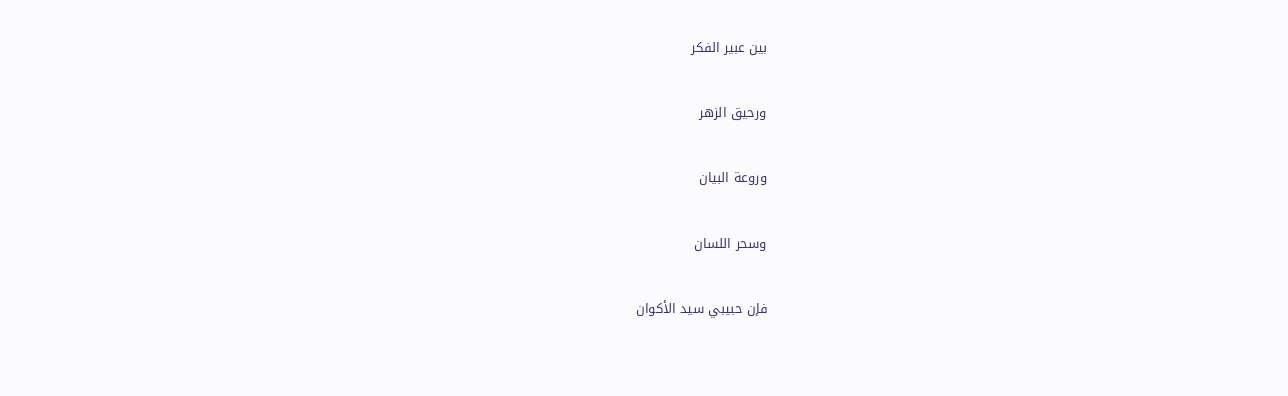بين عبير الفكر

ورحيق الزهر

وروعة البيان

وسحر اللسان

فإن حبيبي سيد الأكوان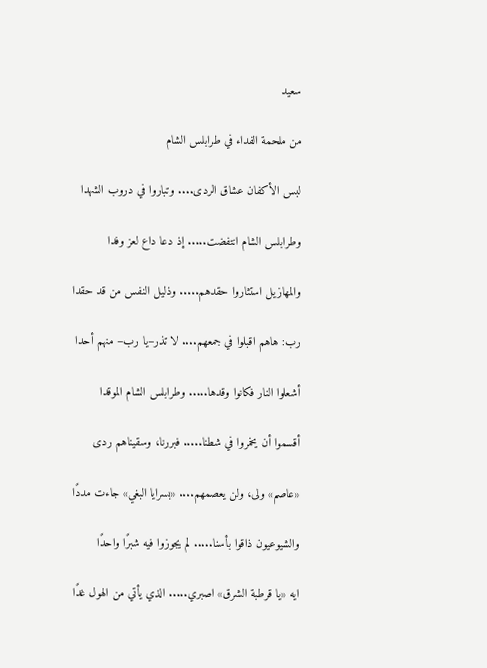سعيد

من ملحمة الفداء في طرابلس الشام

لبس الأكفان عشاق الردى.... وتباروا في دروب الشهدا

وطرابلس الشام انتفضت..... إذ دعا داع لعز وفدا

والمهازيل استثاروا حقدهم..... وذليل النفس من قد حقدا

رب: هاهم اقبلوا في جمعهم.... لا تذر–يا رب– منهم أحدا

أشعلوا النار فكانوا وقدها..... وطرابلس الشام الموقدا

أقسموا أن يخمروا في شطنا..... فبررنا، وسقيناهم ردی

«عاصم» ولى، ولن يعصمهم.... «بسرايا البغي» جاءت مددًا

والشيوعيون ذاقوا بأسنا..... لم يجوزوا فيه شبرًا واحدًا

ايه «يا قرطبة الشرق» اصبري..... الذي يأتي من الهول غدًا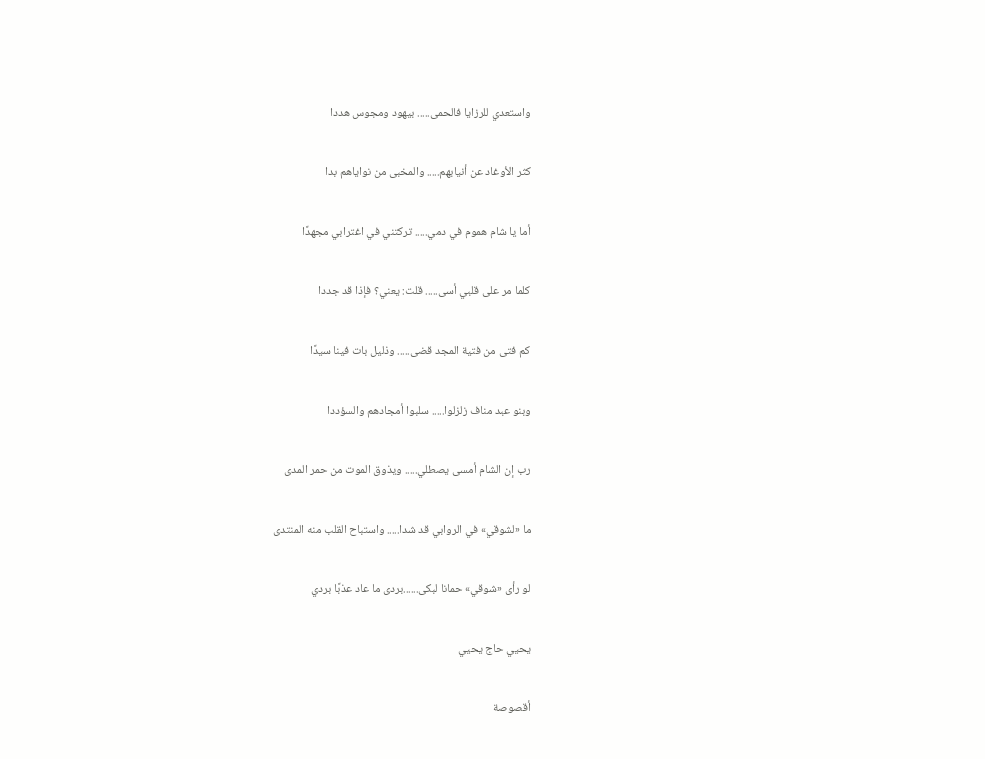واستعدي للرزايا فالحمى..... بيهود ومجوس هددا

كثر الأوغاد عن أنيابهم..... والمخبى من نواياهم بدا

أما يا شام هموم في دمي..... تركتني في اغترابي مجهدًا

كلما مر على قلبي أسى..... قلت: يعني؟ فإذا قد جددا

كم فتى من فتية المجد قضى..... وذليل بات فينا سيدًا

وبنو عبد مناف زلزلوا..... سلبوا أمجادهم والسؤددا

رب إن الشام أمسى يصطلي..... ويذوق الموت من حمر المدى

ما «لشوقي» في الروابي قد شدا..... واستباح القلب منه المنتدى

لو رأى «شوقي» حمانا لبکی......بردی ما عاد عذبًا بردي

يحيي حاج يحيي

أقصوصة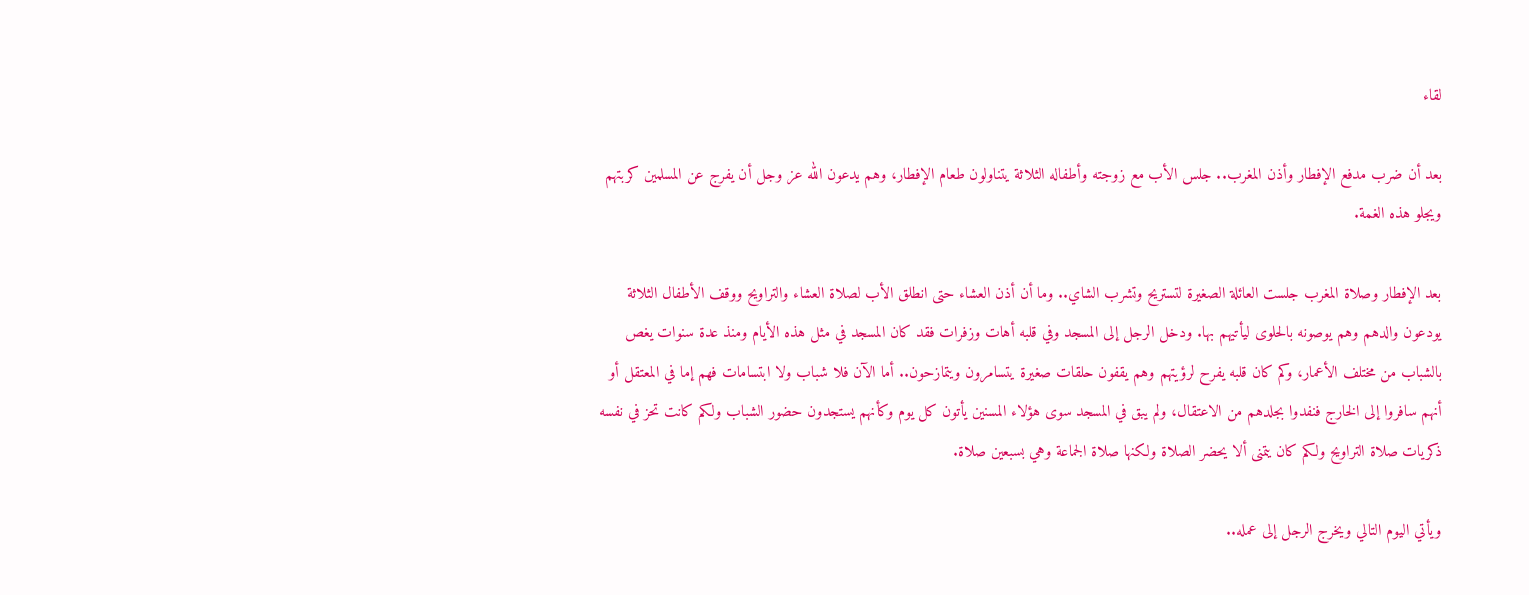لقاء

بعد أن ضرب مدفع الإفطار وأذن المغرب.. جلس الأب مع زوجته وأطفاله الثلاثة يتناولون طعام الإفطار، وهم يدعون الله عز وجل أن يفرج عن المسلمين كربتهم ويجلو هذه الغمة.

بعد الإفطار وصلاة المغرب جلست العائلة الصغيرة لتستريح وتشرب الشاي.. وما أن أذن العشاء حتى انطلق الأب لصلاة العشاء والتراويح ووقف الأطفال الثلاثة يودعون والدهم وهم يوصونه بالحلوى ليأتيهم بها. ودخل الرجل إلى المسجد وفي قلبه أهات وزفرات فقد كان المسجد في مثل هذه الأيام ومنذ عدة سنوات يغص بالشباب من مختلف الأعمار، وكم كان قلبه يفرح لرؤيتهم وهم يقفون حلقات صغيرة يتسامرون ويتمازحون.. أما الآن فلا شباب ولا ابتسامات فهم إما في المعتقل أو أنهم سافروا إلى الخارج فنفدوا بجلدهم من الاعتقال، ولم يبق في المسجد سوى هؤلاء المسنين يأتون كل يوم وكأنهم يستجدون حضور الشباب ولكم كانت تحز في نفسه ذكريات صلاة التراويح ولكم كان يتمنى ألا يحضر الصلاة ولكنها صلاة الجماعة وهي بسبعين صلاة.

ويأتي اليوم التالي ويخرج الرجل إلى عمله..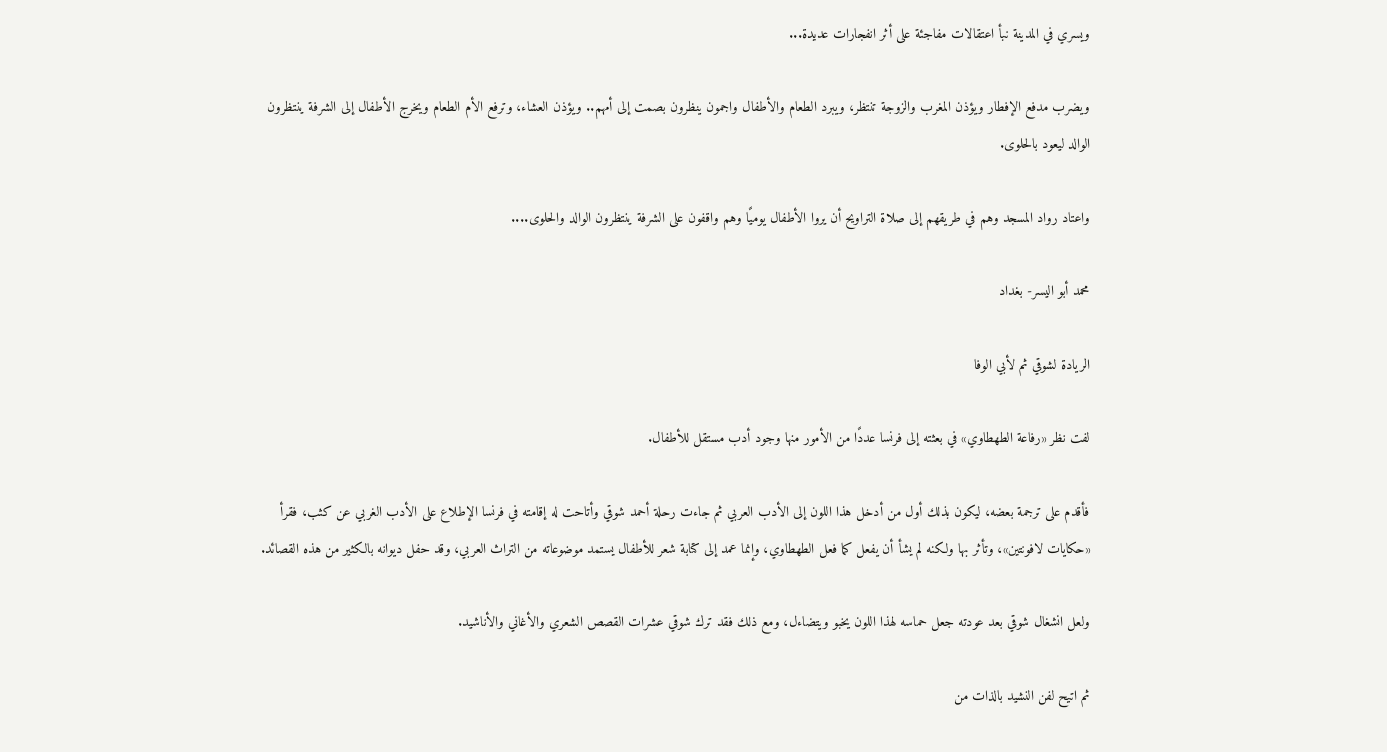ويسري في المدينة نبأ اعتقالات مفاجئة على أثر انفجارات عديدة...

ويضرب مدفع الإفطار ويؤذن المغرب والزوجة تنتظر، ويبرد الطعام والأطفال واجمون ينظرون بصمت إلى أمهم.. ويؤذن العشاء، وترفع الأم الطعام ويخرج الأطفال إلى الشرفة ينتظرون الوالد ليعود بالحلوى.

واعتاد رواد المسجد وهم في طريقهم إلى صلاة التراويح أن يروا الأطفال يوميًا وهم واقفون على الشرفة ينتظرون الوالد والحلوى....

محمد أبو اليسر- بغداد

الريادة لشوقي ثم لأبي الوفا

لفت نظر «رفاعة الطهطاوي» في بعثته إلى فرنسا عددًا من الأمور منها وجود أدب مستقل للأطفال.

فأقدم على ترجمة بعضه، ليكون بذلك أول من أدخل هذا اللون إلى الأدب العربي ثم جاءت رحلة أحمد شوقي وأتاحت له إقامته في فرنسا الإطلاع على الأدب الغربي عن كثب، فقرأ «حكايات لافونتين»، وتأثر بها ولكنه لم يشأ أن يفعل كما فعل الطهطاوي، وإنما عمد إلى كتابة شعر للأطفال يستمد موضوعاته من التراث العربي، وقد حفل ديوانه بالكثير من هذه القصائد.

ولعل انشغال شوقي بعد عودته جعل حماسه لهذا اللون يخبو ويتضاءل، ومع ذلك فقد ترك شوقي عشرات القصص الشعري والأغاني والأناشيد.

ثم اتيح لفن النشيد بالذات من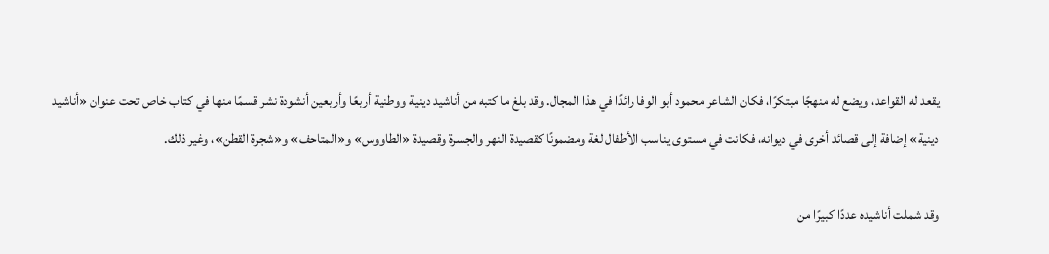يقعد له القواعد، ويضع له منهجًا مبتكرًا، فكان الشاعر محمود أبو الوفا رائدًا في هذا المجال. وقد بلغ ما كتبه من أناشيد دينية ووطنية أربعًا وأربعين أنشودة نشر قسمًا منها في كتاب خاص تحت عنوان «أناشيد دينية» إضافة إلى قصائد أخرى في ديوانه، فكانت في مستوى يناسب الأطفال لغة ومضمونًا كقصيدة النهر والجسرة وقصيدة «الطاووس» و«المتاحف» و«شجرة القطن»، وغير ذلك.

وقد شملت أناشيده عددًا كبيرًا من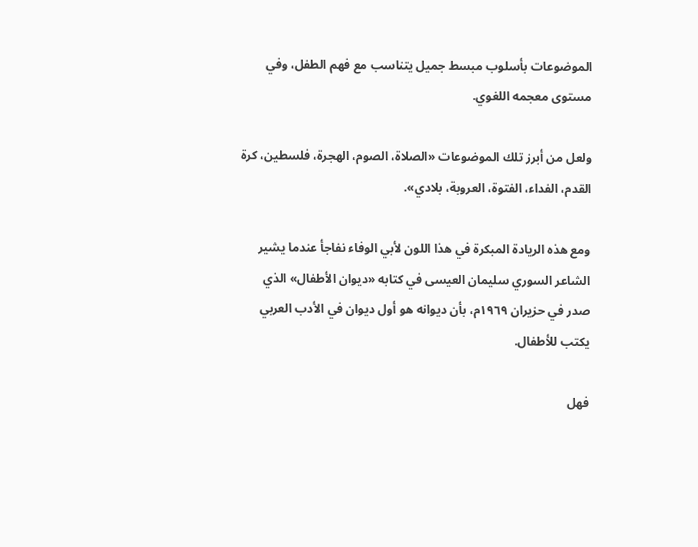الموضوعات بأسلوب مبسط جميل يتناسب مع فهم الطفل، وفي مستوى معجمه اللغوي.

ولعل من أبرز تلك الموضوعات «الصلاة، الصوم، الهجرة، فلسطين، كرة القدم، الفداء، الفتوة، العروبة، بلادي».

ومع هذه الريادة المبكرة في هذا اللون لأبي الوفاء نفاجأ عندما يشير الشاعر السوري سليمان العيسى في كتابه «دیوان الأطفال» الذي صدر في حزيران ١٩٦٩م، بأن ديوانه هو أول ديوان في الأدب العربي يكتب للأطفال.

فهل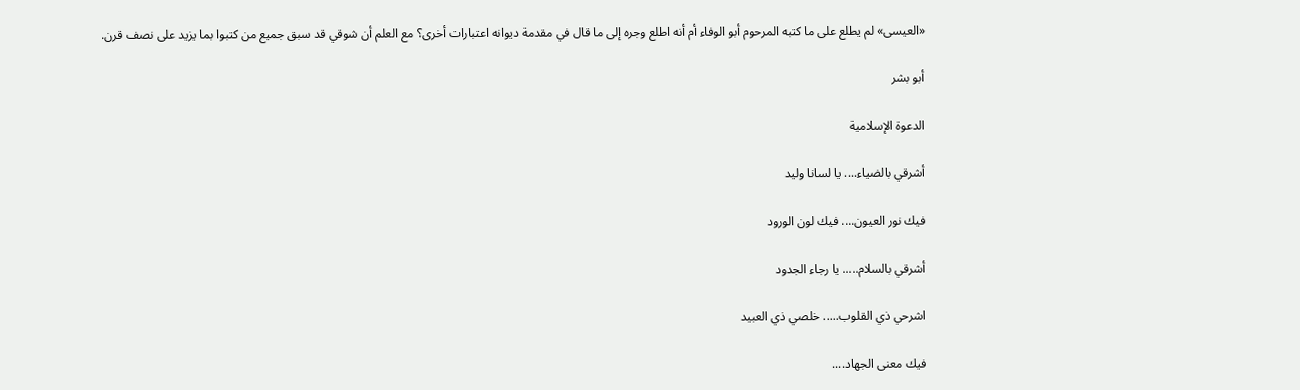«العيسى» لم يطلع على ما كتبه المرحوم أبو الوفاء أم أنه اطلع وجره إلى ما قال في مقدمة دیوانه اعتبارات أخرى؟ مع العلم أن شوقي قد سبق جميع من كتبوا بما يزيد على نصف قرن.

أبو بشر

الدعوة الإسلامية

أشرقي بالضياء.... يا لسانا وليد

فيك نور العيون.... فيك لون الورود

أشرقي بالسلام..... يا رجاء الجدود

اشرحي ذي القلوب..... خلصي ذي العبيد

فيك معنى الجهاد....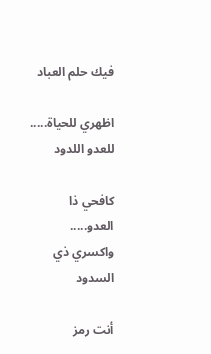فيك حلم العباد

اظهري للحياة..... للعدو اللدود

كافحي ذا العدو..... واكسري ذي السدود

أنت رمز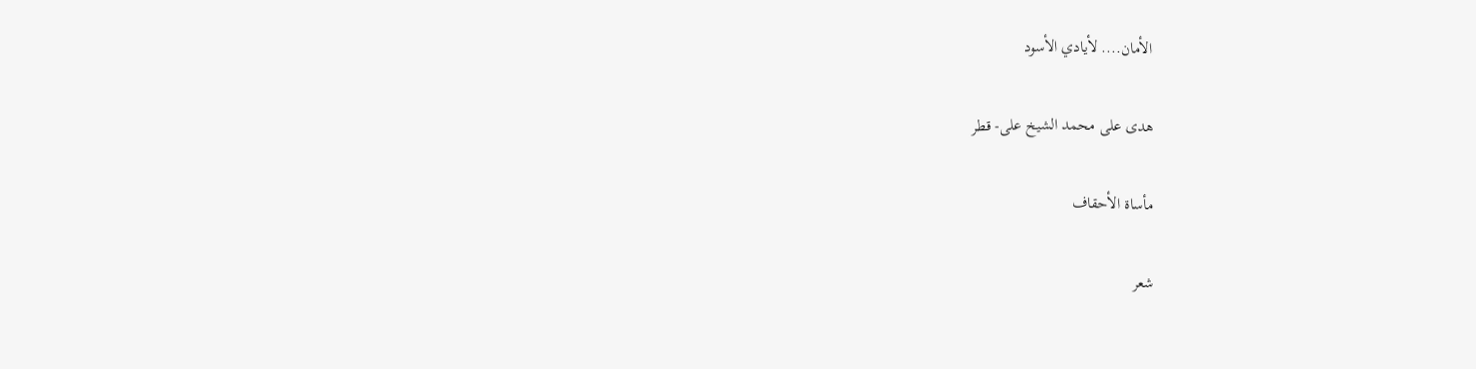الأمان.... لأيادي الأسود

هدى على محمد الشيخ على- قطر

مأساة الأحقاف

شعر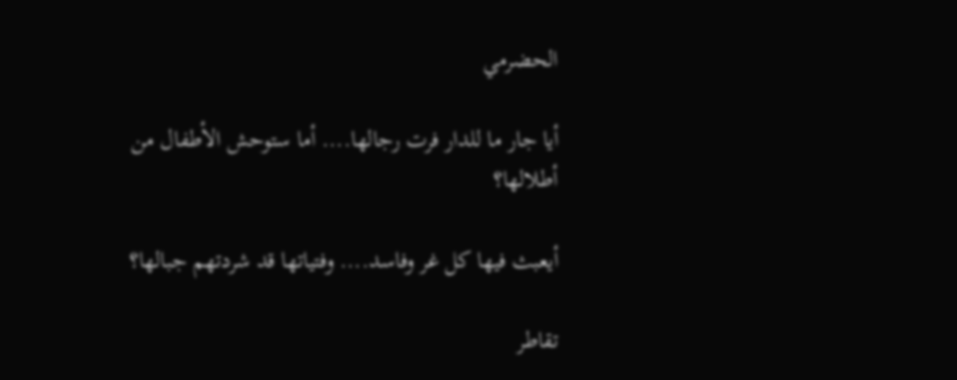الحضرمي

أیا جار ما للدار فرت رجالها.... أما ستوحش الأطفال من أطلالها؟

أيعبث فيها كل غر وفاسد.... وفتياتها قد شردتهم جبالها؟

تقاطر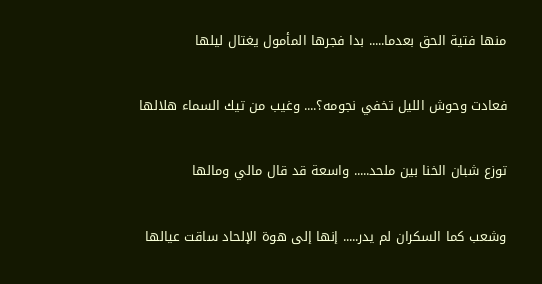منها فتية الحق بعدما..... بدا فجرها المأمول يغتال ليلها

فعادت وحوش الليل تخفي نجومه؟.... وغيب من تيك السماء هلالها

توزع شبان الخنا بين ملحد..... واسعة قد قال مالي ومالها

وشعب كما السكران لم يدر..... إنها إلى هوة الإلحاد ساقت عيالها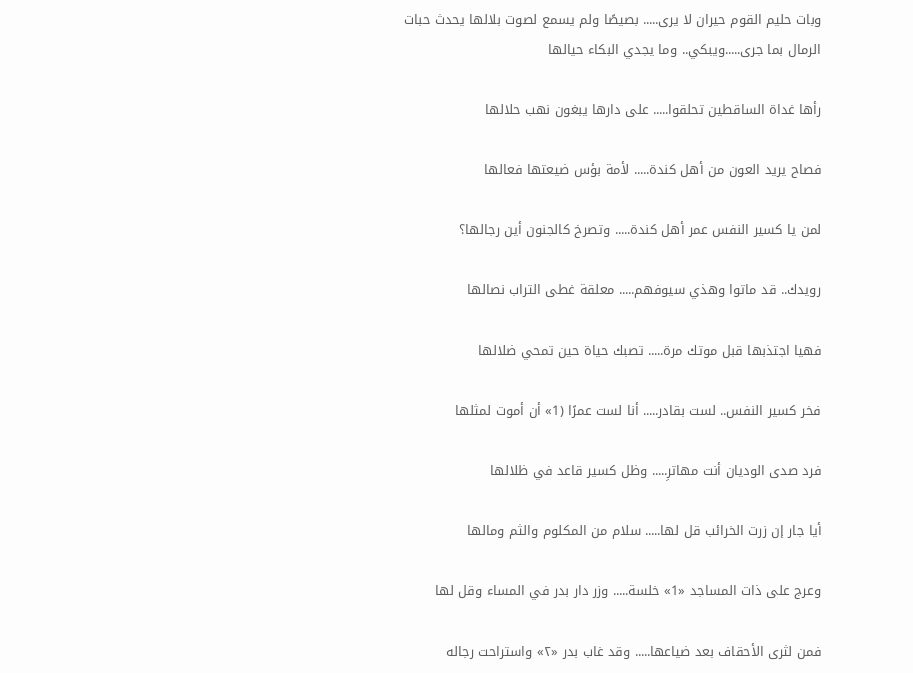وبات حليم القوم حيران لا يرى..... بصيصًا ولم يسمع لصوت بلالها يحدث حبات الرمال بما جرى.....ويبكي.. وما يجدي البكاء حيالها

رأها غداة الساقطين تحلقوا..... على دارها يبغون نهب حلالها

فصاح يريد العون من أهل كندة..... لأمة بؤس ضيعتها فعالها

لمن يا كسير النفس عمر أهل كندة..... وتصرخ كالجنون أين رجالها؟

رويدك.. قد ماتوا وهذي سيوفهم..... معلقة غطى التراب نصالها

فهيا اجتذبها قبل موتك مرة..... تصبك حياة حين تمحي ضلالها

فخر كسير النفس.. لست بقادر..... أنا لست عمرًا (1» أن أموت لمثلها

فرد صدى الوديان أنت مهاترِ..... وظل كسير قاعد في ظلالها

أيا جار إن زرت الخرائب قل لها..... سلام من المكلوم والثم ومالها

وعرج على ذات المساجد «1» خلسة..... وزر دار بدر في المساء وقل لها

فمن لثرى الأحقاف بعد ضياعها..... وقد غاب بدر «۲» واستراحت رجاله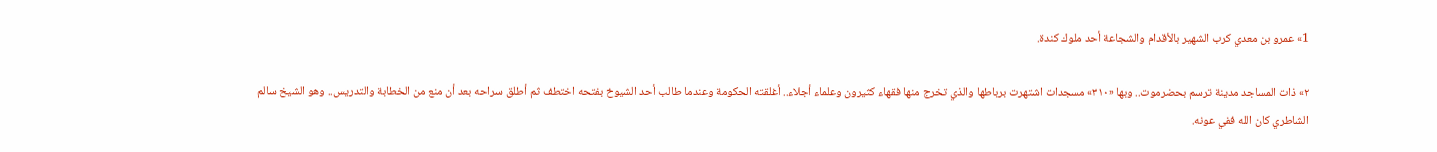1» عمرو بن معدي كرب الشهير بالأقدام والشجاعة أحد ملوك كندة.

۲» ذات المساجد مدينة ترسم بحضرموت.. وبها «۳۱۰» مسجدات اشتهرت برباطها والذي تخرج منها فقهاء كثيرون وعلماء أجلاء.. أغلقته الحكومة وعندما طالب أحد الشيوخ بفتحه اختطف ثم أطلق سراحه بعد أن منع من الخطابة والتدريس.. وهو الشيخ سالم الشاطري كان الله ففي عونه.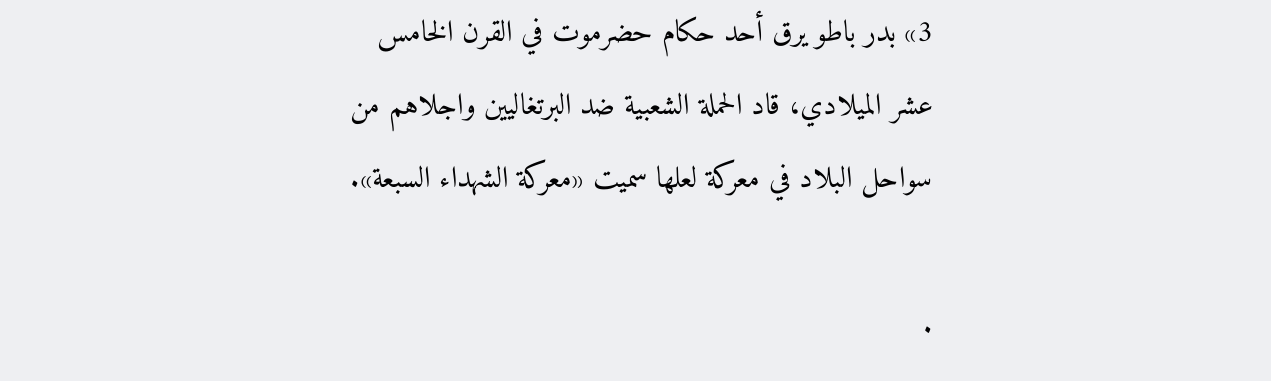3» بدر باطو يرق أحد حكام حضرموت في القرن الخامس عشر الميلادي، قاد الحملة الشعبية ضد البرتغاليين واجلاهم من سواحل البلاد في معركة لعلها سميت «معركة الشهداء السبعة».

.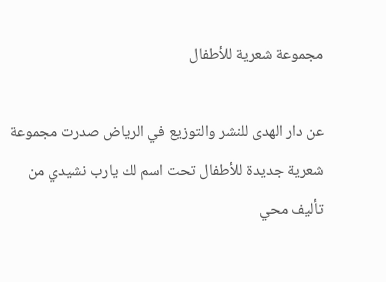مجموعة شعرية للأطفال

عن دار الهدى للنشر والتوزيع في الرياض صدرت مجموعة شعرية جديدة للأطفال تحت اسم لك يارب نشيدي من تأليف محي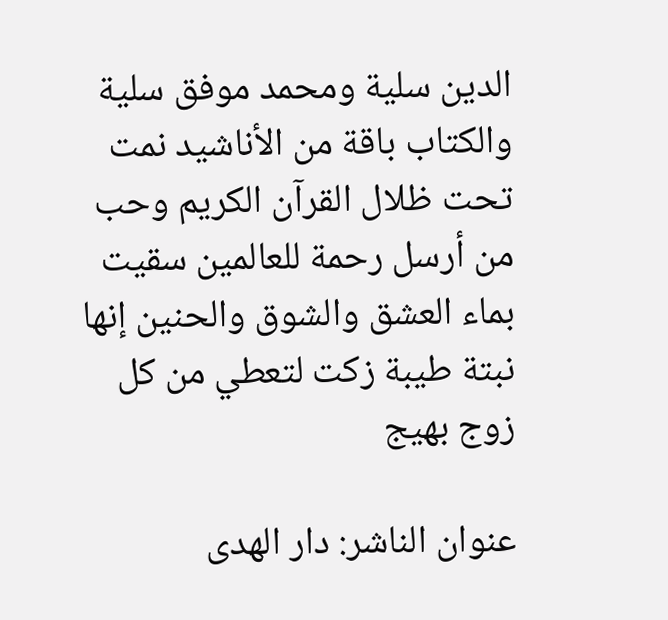الدين سلية ومحمد موفق سلية والكتاب باقة من الأناشيد نمت تحت ظلال القرآن الكريم وحب من أرسل رحمة للعالمين سقيت بماء العشق والشوق والحنين إنها نبتة طيبة زكت لتعطي من كل زوج بهيج

عنوان الناشر: دار الهدى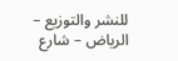للنشر والتوزيع – الرياض – شارع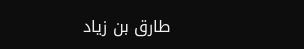طارق بن زياد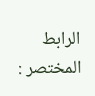الرابط المختصر :